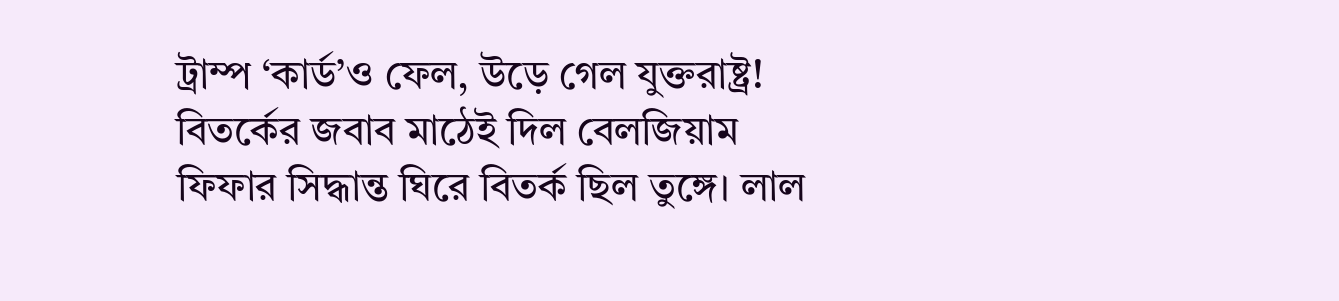ট্রাম্প ‘কার্ড’ও ফেল, উড়ে গেল যুক্তরাষ্ট্র! বিতর্কের জবাব মাঠেই দিল বেলজিয়াম
ফিফার সিদ্ধান্ত ঘিরে বিতর্ক ছিল তুঙ্গে। লাল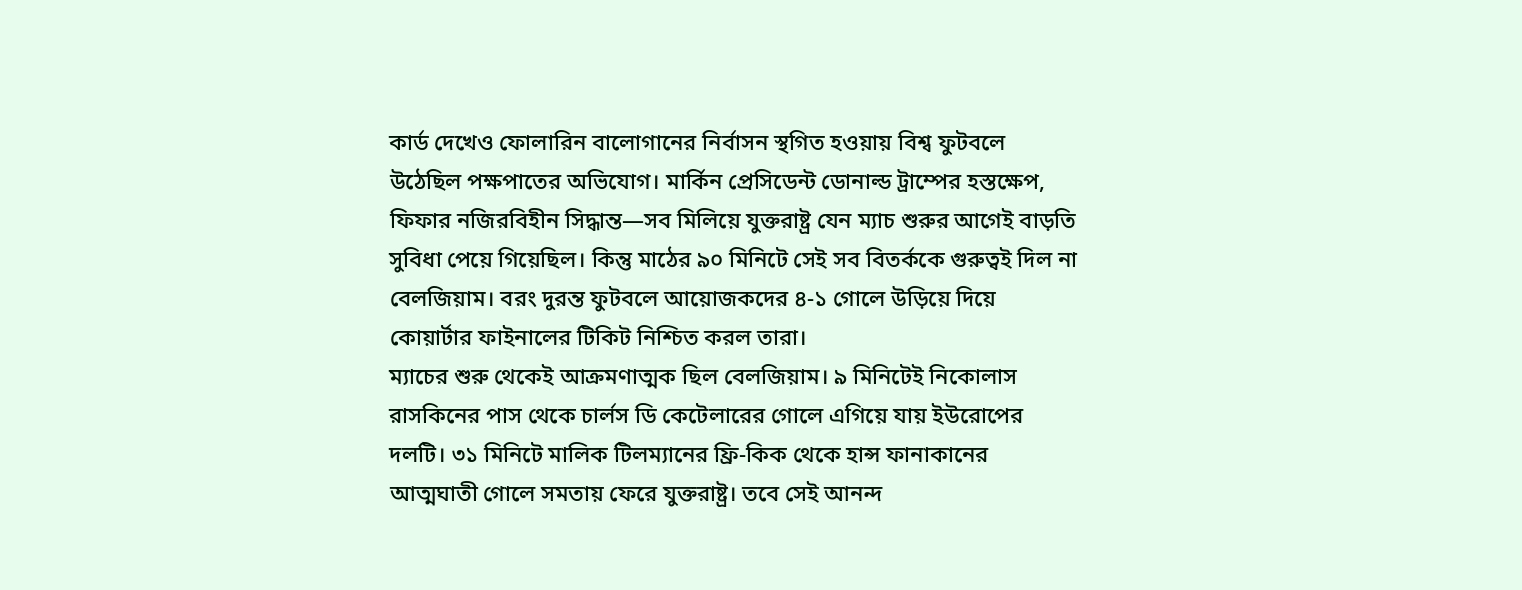কার্ড দেখেও ফোলারিন বালোগানের নির্বাসন স্থগিত হওয়ায় বিশ্ব ফুটবলে উঠেছিল পক্ষপাতের অভিযোগ। মার্কিন প্রেসিডেন্ট ডোনাল্ড ট্রাম্পের হস্তক্ষেপ, ফিফার নজিরবিহীন সিদ্ধান্ত—সব মিলিয়ে যুক্তরাষ্ট্র যেন ম্যাচ শুরুর আগেই বাড়তি সুবিধা পেয়ে গিয়েছিল। কিন্তু মাঠের ৯০ মিনিটে সেই সব বিতর্ককে গুরুত্বই দিল না বেলজিয়াম। বরং দুরন্ত ফুটবলে আয়োজকদের ৪-১ গোলে উড়িয়ে দিয়ে কোয়ার্টার ফাইনালের টিকিট নিশ্চিত করল তারা।
ম্যাচের শুরু থেকেই আক্রমণাত্মক ছিল বেলজিয়াম। ৯ মিনিটেই নিকোলাস রাসকিনের পাস থেকে চার্লস ডি কেটেলারের গোলে এগিয়ে যায় ইউরোপের দলটি। ৩১ মিনিটে মালিক টিলম্যানের ফ্রি-কিক থেকে হান্স ফানাকানের আত্মঘাতী গোলে সমতায় ফেরে যুক্তরাষ্ট্র। তবে সেই আনন্দ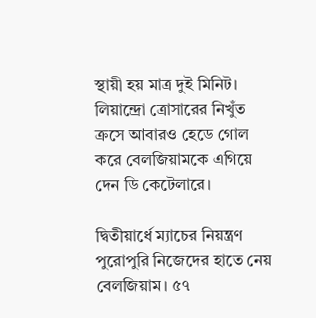স্থায়ী হয় মাত্র দুই মিনিট। লিয়ান্দ্রো ত্রোসারের নিখুঁত ক্রসে আবারও হেডে গোল করে বেলজিয়ামকে এগিয়ে দেন ডি কেটেলারে।

দ্বিতীয়ার্ধে ম্যাচের নিয়ন্ত্রণ পুরোপুরি নিজেদের হাতে নেয় বেলজিয়াম। ৫৭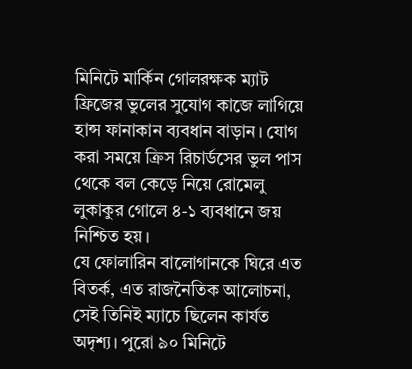মিনিটে মার্কিন গোলরক্ষক ম্যাট ফ্রিজের ভুলের সুযোগ কাজে লাগিয়ে হান্স ফানাকান ব্যবধান বাড়ান। যোগ করা সময়ে ক্রিস রিচার্ডসের ভুল পাস থেকে বল কেড়ে নিয়ে রোমেলু লুকাকুর গোলে ৪-১ ব্যবধানে জয় নিশ্চিত হয়।
যে ফোলারিন বালোগানকে ঘিরে এত বিতর্ক, এত রাজনৈতিক আলোচনা, সেই তিনিই ম্যাচে ছিলেন কার্যত অদৃশ্য। পুরো ৯০ মিনিটে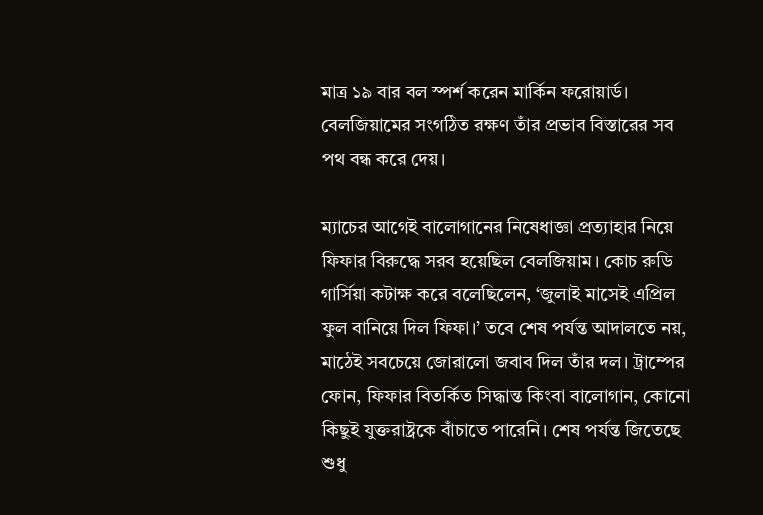মাত্র ১৯ বার বল স্পর্শ করেন মার্কিন ফরোয়ার্ড। বেলজিয়ামের সংগঠিত রক্ষণ তাঁর প্রভাব বিস্তারের সব পথ বন্ধ করে দেয়।

ম্যাচের আগেই বালোগানের নিষেধাজ্ঞা প্রত্যাহার নিয়ে ফিফার বিরুদ্ধে সরব হয়েছিল বেলজিয়াম। কোচ রুডি গার্সিয়া কটাক্ষ করে বলেছিলেন, ‘জুলাই মাসেই এপ্রিল ফুল বানিয়ে দিল ফিফা।’ তবে শেষ পর্যন্ত আদালতে নয়, মাঠেই সবচেয়ে জোরালো জবাব দিল তাঁর দল। ট্রাম্পের ফোন, ফিফার বিতর্কিত সিদ্ধান্ত কিংবা বালোগান, কোনো কিছুই যুক্তরাষ্ট্রকে বাঁচাতে পারেনি। শেষ পর্যন্ত জিতেছে শুধু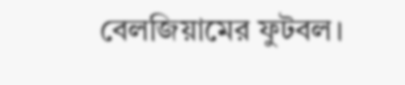বেলজিয়ামের ফুটবল।